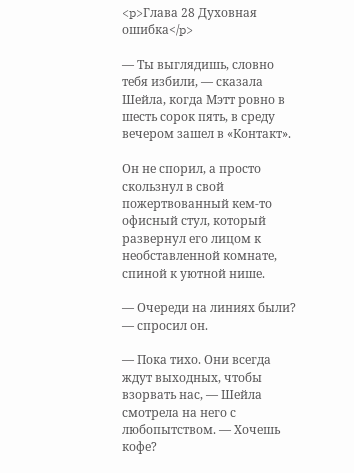<p>Глава 28 Духовная ошибка</p>

— Ты выглядишь, словно тебя избили, — сказала Шейла, когда Мэтт ровно в шесть сорок пять, в среду вечером зашел в «Контакт».

Он не спорил, а просто скользнул в свой пожертвованный кем-то офисный стул, который развернул его лицом к необставленной комнате, спиной к уютной нише.

— Очереди на линиях были? — спросил он.

— Пока тихо. Они всегда ждут выходных, чтобы взорвать нас, — Шейла смотрела на него с любопытством. — Хочешь кофе?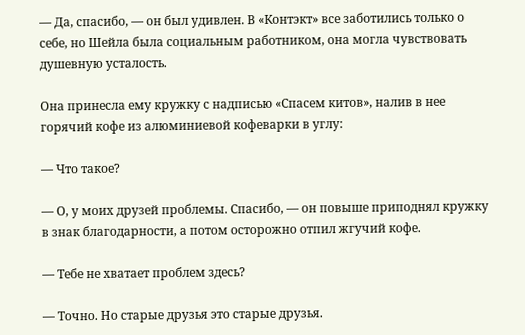— Да, спасибо, — он был удивлен. В «Контэкт» все заботились только о себе, но Шейла была социальным работником, она могла чувствовать душевную усталость.

Она принесла ему кружку с надписью «Спасем китов», налив в нее горячий кофе из алюминиевой кофеварки в углу:

— Что такое?

— О, у моих друзей проблемы. Спасибо, — он повыше приподнял кружку в знак благодарности, а потом осторожно отпил жгучий кофе.

— Тебе не хватает проблем здесь?

— Точно. Но старые друзья это старые друзья.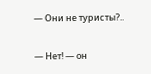— Они не туристы?..

— Нет! — он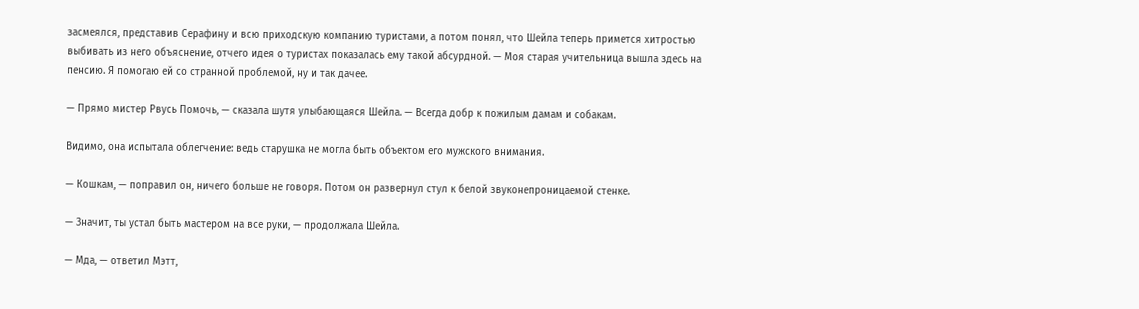засмеялся, представив Серафину и всю приходскую компанию туристами, а потом понял, что Шейла теперь примется хитростью выбивать из него объяснение, отчего идея о туристах показалась ему такой абсурдной. — Моя старая учительница вышла здесь на пенсию. Я помогаю ей со странной проблемой, ну и так дачее.

— Прямо мистер Рвусь Помочь, — сказала шутя улыбающаяся Шейла. — Всегда добр к пожилым дамам и собакам.

Видимо, она испытала облегчение: ведь старушка не могла быть объектом его мужского внимания.

— Кошкам, — поправил он, ничего больше не говоря. Потом он развернул стул к белой звуконепроницаемой стенке.

— Значит, ты устал быть мастером на все руки, — продолжала Шейла.

— Мда, — ответил Мэтт,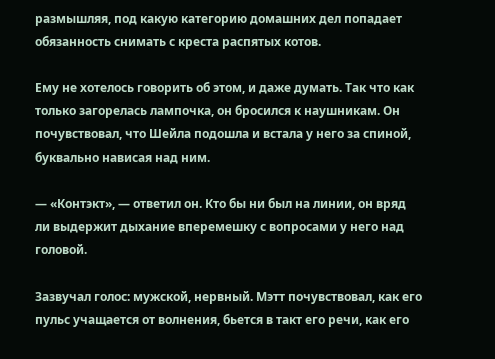размышляя, под какую категорию домашних дел попадает обязанность снимать с креста распятых котов.

Ему не хотелось говорить об этом, и даже думать. Так что как только загорелась лампочка, он бросился к наушникам. Он почувствовал, что Шейла подошла и встала у него за спиной, буквально нависая над ним.

— «Контэкт», — ответил он. Кто бы ни был на линии, он вряд ли выдержит дыхание вперемешку с вопросами у него над головой.

Зазвучал голос: мужской, нервный. Мэтт почувствовал, как его пульс учащается от волнения, бьется в такт его речи, как его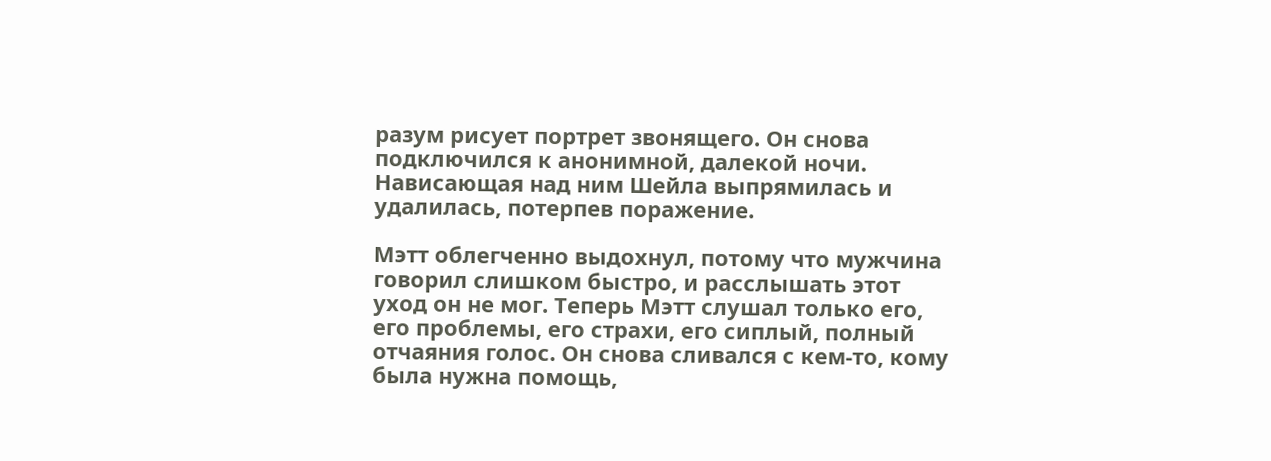разум рисует портрет звонящего. Он снова подключился к анонимной, далекой ночи. Нависающая над ним Шейла выпрямилась и удалилась, потерпев поражение.

Мэтт облегченно выдохнул, потому что мужчина говорил слишком быстро, и расслышать этот уход он не мог. Теперь Мэтт слушал только его, его проблемы, его страхи, его сиплый, полный отчаяния голос. Он снова сливался с кем-то, кому была нужна помощь,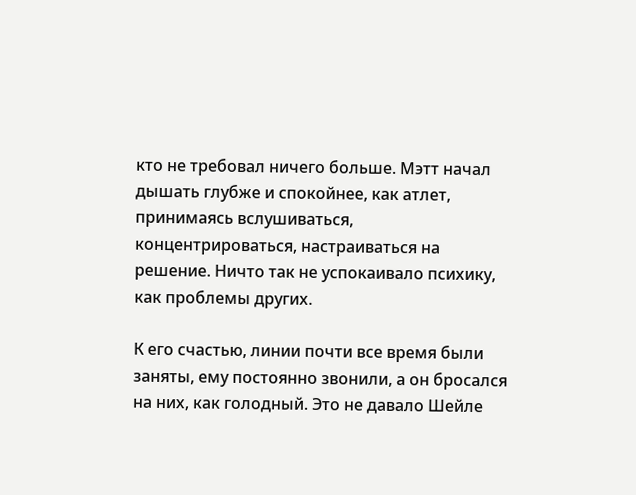кто не требовал ничего больше. Мэтт начал дышать глубже и спокойнее, как атлет, принимаясь вслушиваться, концентрироваться, настраиваться на решение. Ничто так не успокаивало психику, как проблемы других.

К его счастью, линии почти все время были заняты, ему постоянно звонили, а он бросался на них, как голодный. Это не давало Шейле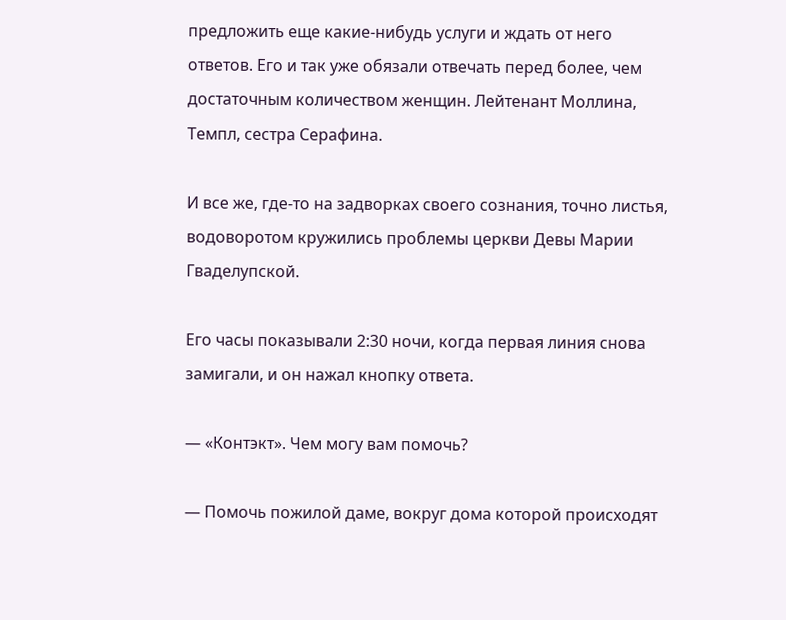предложить еще какие-нибудь услуги и ждать от него ответов. Его и так уже обязали отвечать перед более, чем достаточным количеством женщин. Лейтенант Моллина, Темпл, сестра Серафина.

И все же, где-то на задворках своего сознания, точно листья, водоворотом кружились проблемы церкви Девы Марии Гваделупской.

Его часы показывали 2:30 ночи, когда первая линия снова замигали, и он нажал кнопку ответа.

— «Контэкт». Чем могу вам помочь?

— Помочь пожилой даме, вокруг дома которой происходят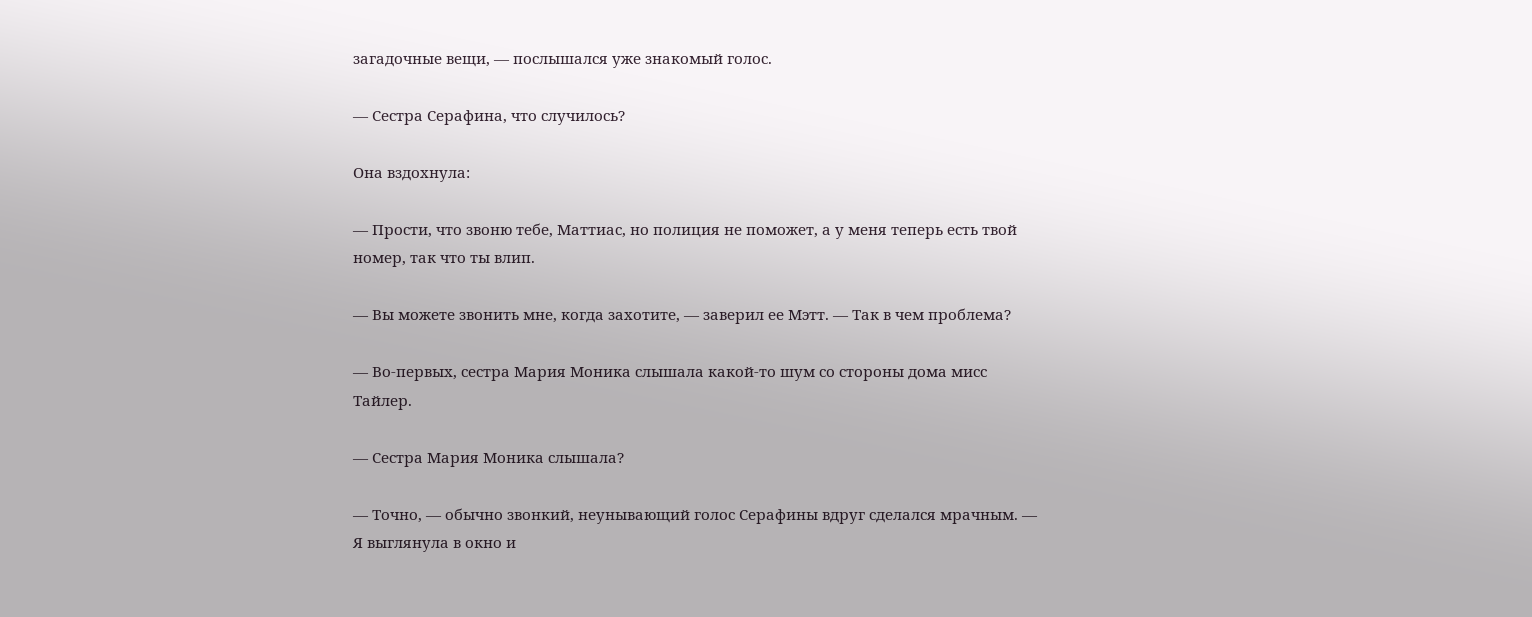загадочные вещи, — послышался уже знакомый голос.

— Сестра Серафина, что случилось?

Она вздохнула:

— Прости, что звоню тебе, Маттиас, но полиция не поможет, а у меня теперь есть твой номер, так что ты влип.

— Вы можете звонить мне, когда захотите, — заверил ее Мэтт. — Так в чем проблема?

— Во-первых, сестра Мария Моника слышала какой-то шум со стороны дома мисс Тайлер.

— Сестра Мария Моника слышала?

— Точно, — обычно звонкий, неунывающий голос Серафины вдруг сделался мрачным. — Я выглянула в окно и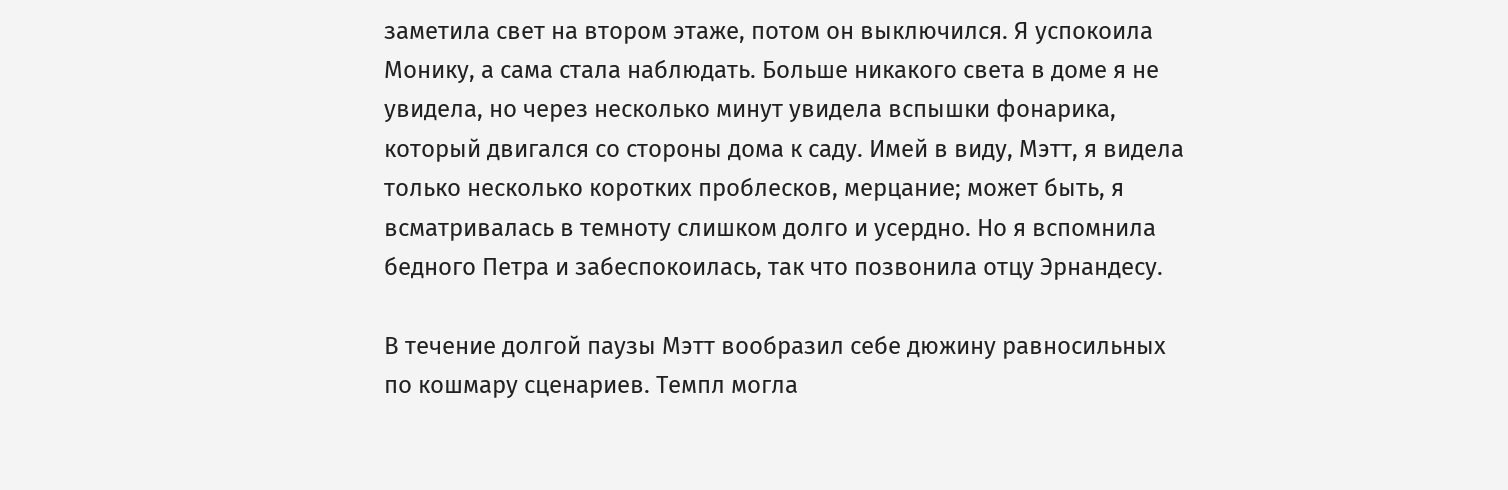заметила свет на втором этаже, потом он выключился. Я успокоила Монику, а сама стала наблюдать. Больше никакого света в доме я не увидела, но через несколько минут увидела вспышки фонарика, который двигался со стороны дома к саду. Имей в виду, Мэтт, я видела только несколько коротких проблесков, мерцание; может быть, я всматривалась в темноту слишком долго и усердно. Но я вспомнила бедного Петра и забеспокоилась, так что позвонила отцу Эрнандесу.

В течение долгой паузы Мэтт вообразил себе дюжину равносильных по кошмару сценариев. Темпл могла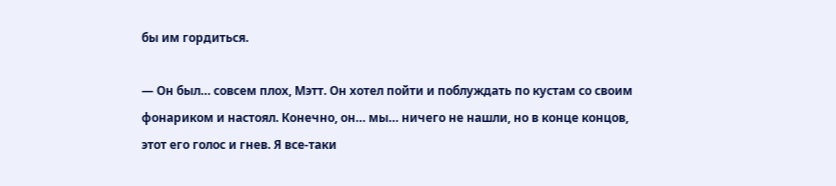бы им гордиться.

— Он был… совсем плох, Мэтт. Он хотел пойти и поблуждать по кустам со своим фонариком и настоял. Конечно, он… мы… ничего не нашли, но в конце концов, этот его голос и гнев. Я все-таки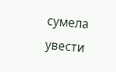сумела увести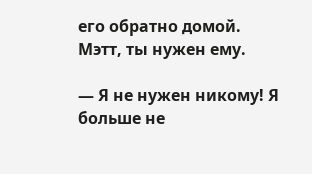его обратно домой. Мэтт, ты нужен ему.

— Я не нужен никому! Я больше не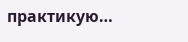практикую…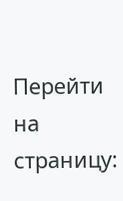Перейти на страницу: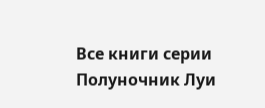Все книги серии Полуночник Луи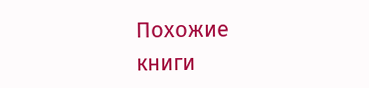Похожие книги